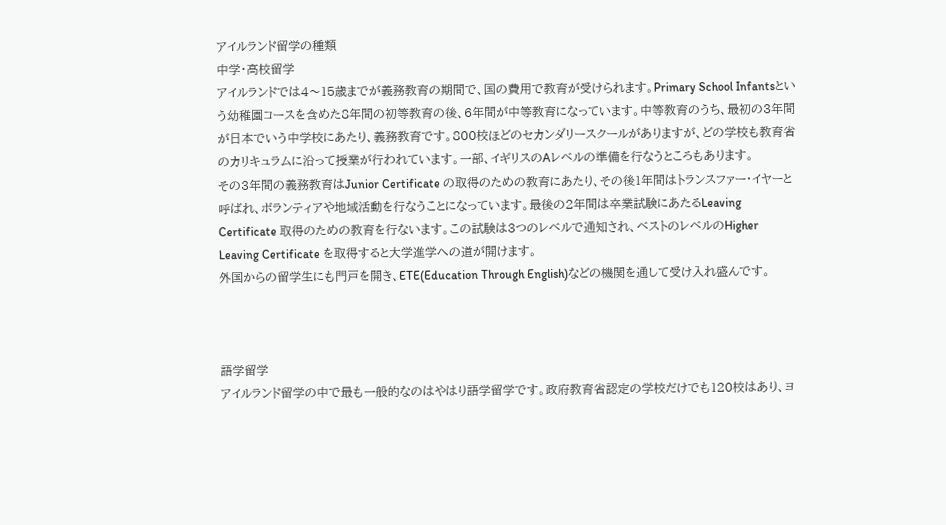アイルランド留学の種類
中学・高校留学
アイルランドでは4〜15歳までが義務教育の期間で、国の費用で教育が受けられます。Primary School Infantsという幼稚園コースを含めた8年間の初等教育の後、6年間が中等教育になっています。中等教育のうち、最初の3年間が日本でいう中学校にあたり、義務教育です。800校ほどのセカンダリースクールがありますが、どの学校も教育省のカリキュラムに沿って授業が行われています。一部、イギリスのAレベルの準備を行なうところもあります。
その3年間の義務教育はJunior Certificate の取得のための教育にあたり、その後1年間はトランスファー・イヤーと呼ばれ、ボランティアや地域活動を行なうことになっています。最後の2年間は卒業試験にあたるLeaving Certificate 取得のための教育を行ないます。この試験は3つのレベルで通知され、ベストのレベルのHigher Leaving Certificate を取得すると大学進学への道が開けます。
外国からの留学生にも門戸を開き、ETE(Education Through English)などの機関を通して受け入れ盛んです。



語学留学
アイルランド留学の中で最も一般的なのはやはり語学留学です。政府教育省認定の学校だけでも120校はあり、ヨ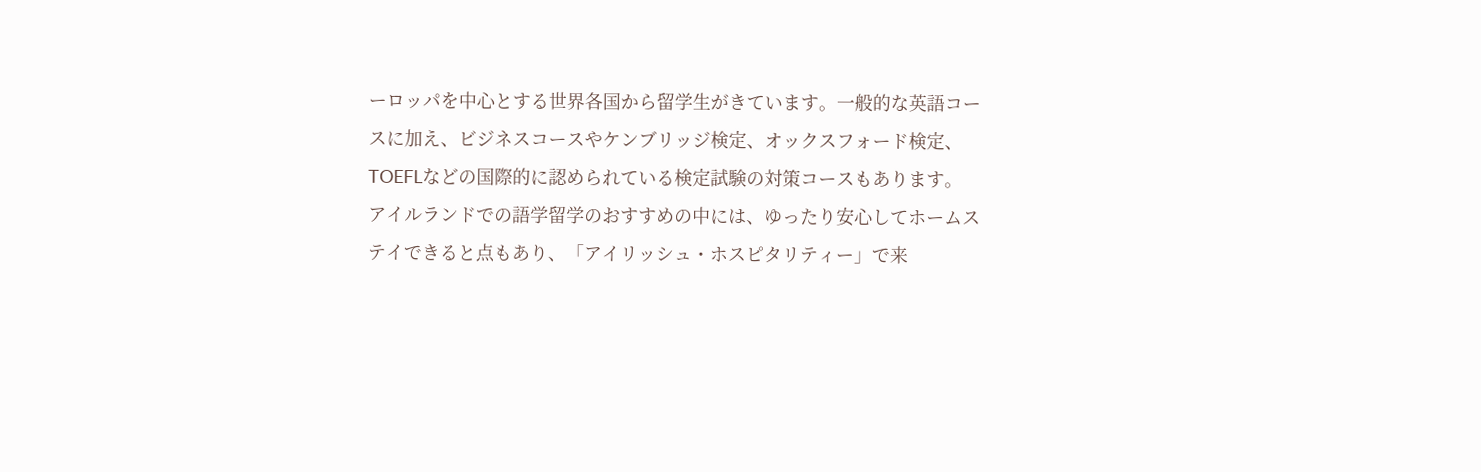ーロッパを中心とする世界各国から留学生がきています。一般的な英語コースに加え、ビジネスコースやケンブリッジ検定、オックスフォード検定、TOEFLなどの国際的に認められている検定試験の対策コースもあります。
アイルランドでの語学留学のおすすめの中には、ゆったり安心してホームステイできると点もあり、「アイリッシュ・ホスピタリティー」で来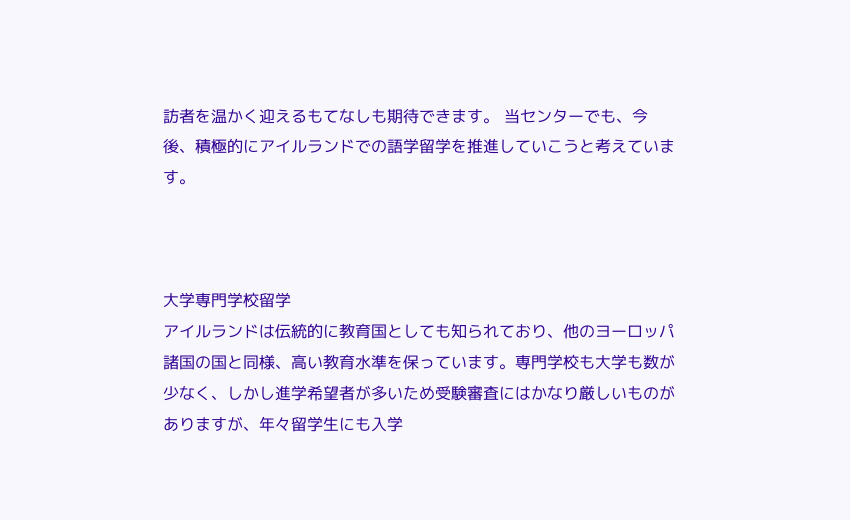訪者を温かく迎えるもてなしも期待できます。 当センターでも、今後、積極的にアイルランドでの語学留学を推進していこうと考えています。



大学専門学校留学
アイルランドは伝統的に教育国としても知られており、他のヨーロッパ諸国の国と同様、高い教育水準を保っています。専門学校も大学も数が少なく、しかし進学希望者が多いため受験審査にはかなり厳しいものがありますが、年々留学生にも入学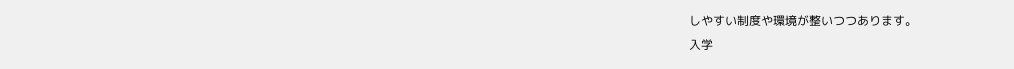しやすい制度や環境が整いつつあります。
入学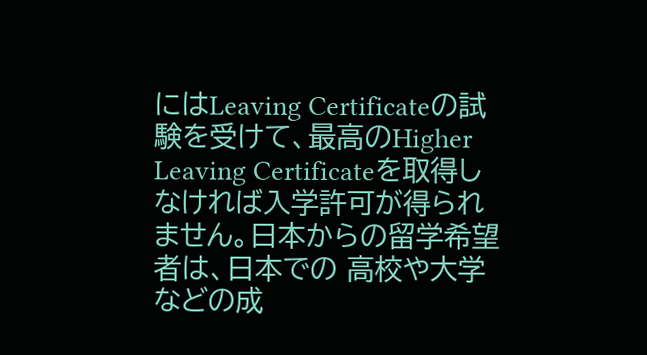にはLeaving Certificateの試験を受けて、最高のHigher Leaving Certificateを取得しなければ入学許可が得られません。日本からの留学希望者は、日本での 高校や大学などの成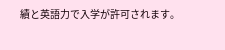績と英語力で入学が許可されます。